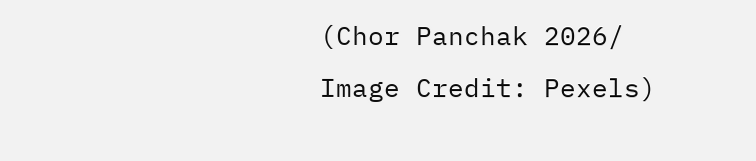(Chor Panchak 2026/ Image Credit: Pexels)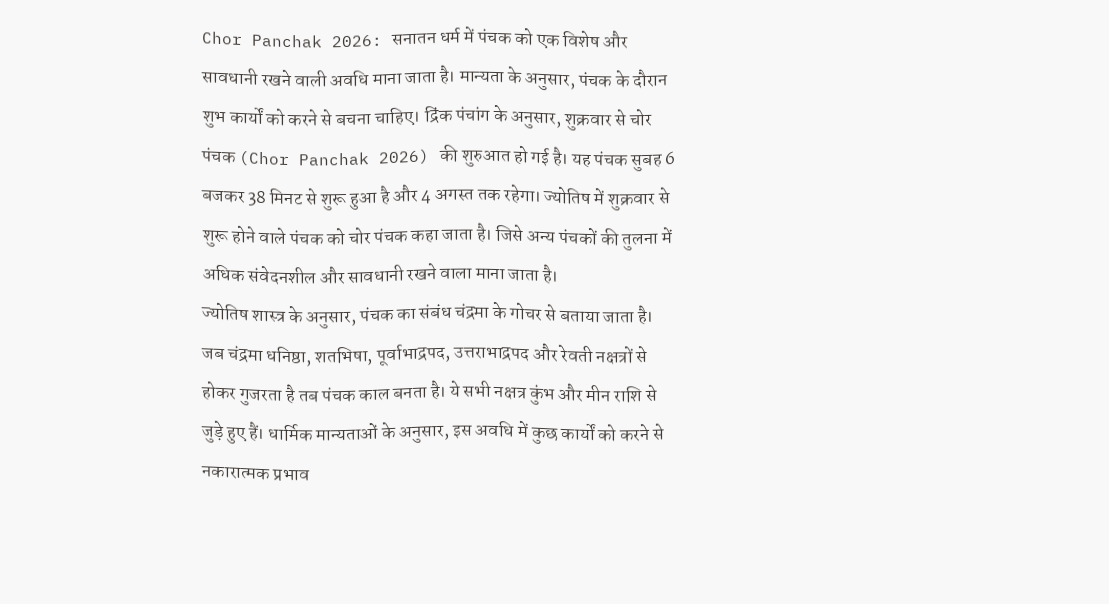Chor Panchak 2026: सनातन धर्म में पंचक को एक विशेष और सावधानी रखने वाली अवधि माना जाता है। मान्यता के अनुसार, पंचक के दौरान शुभ कार्यों को करने से बचना चाहिए। द्रिंक पंचांग के अनुसार, शुक्रवार से चोर पंचक (Chor Panchak 2026) की शुरुआत हो गई है। यह पंचक सुबह 6 बजकर 38 मिनट से शुरू हुआ है और 4 अगस्त तक रहेगा। ज्योतिष में शुक्रवार से शुरू होने वाले पंचक को चोर पंचक कहा जाता है। जिसे अन्य पंचकों की तुलना में अधिक संवेदनशील और सावधानी रखने वाला माना जाता है।
ज्योतिष शास्त्र के अनुसार, पंचक का संबंध चंद्रमा के गोचर से बताया जाता है। जब चंद्रमा धनिष्ठा, शतभिषा, पूर्वाभाद्रपद, उत्तराभाद्रपद और रेवती नक्षत्रों से होकर गुजरता है तब पंचक काल बनता है। ये सभी नक्षत्र कुंभ और मीन राशि से जुड़े हुए हैं। धार्मिक मान्यताओं के अनुसार, इस अवधि में कुछ कार्यों को करने से नकारात्मक प्रभाव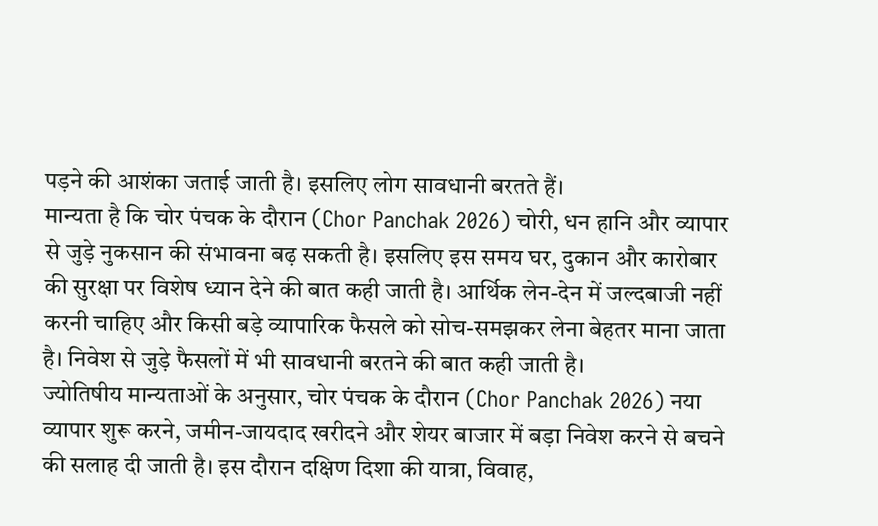पड़ने की आशंका जताई जाती है। इसलिए लोग सावधानी बरतते हैं।
मान्यता है कि चोर पंचक के दौरान (Chor Panchak 2026) चोरी, धन हानि और व्यापार से जुड़े नुकसान की संभावना बढ़ सकती है। इसलिए इस समय घर, दुकान और कारोबार की सुरक्षा पर विशेष ध्यान देने की बात कही जाती है। आर्थिक लेन-देन में जल्दबाजी नहीं करनी चाहिए और किसी बड़े व्यापारिक फैसले को सोच-समझकर लेना बेहतर माना जाता है। निवेश से जुड़े फैसलों में भी सावधानी बरतने की बात कही जाती है।
ज्योतिषीय मान्यताओं के अनुसार, चोर पंचक के दौरान (Chor Panchak 2026) नया व्यापार शुरू करने, जमीन-जायदाद खरीदने और शेयर बाजार में बड़ा निवेश करने से बचने की सलाह दी जाती है। इस दौरान दक्षिण दिशा की यात्रा, विवाह,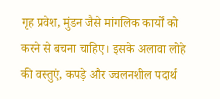गृह प्रवेश, मुंडन जैसे मांगलिक कार्यों को करने से बचना चाहिए। इसके अलावा लोहे की वस्तुएं, कपड़े और ज्वलनशील पदार्थ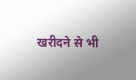खरीदने से भी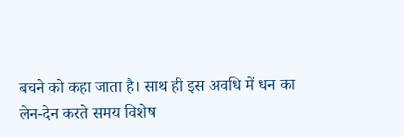बचने को कहा जाता है। साथ ही इस अवधि में धन का लेन-देन करते समय विशेष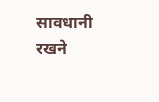सावधानी रखने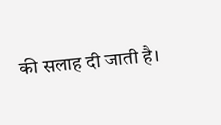की सलाह दी जाती है।